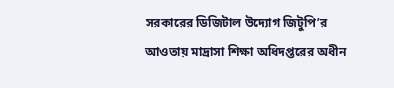সরকারের ডিজিটাল উদ্যোগ জিটুপি’র আওতায় মাদ্রাসা শিক্ষা অধিদপ্তরের অধীন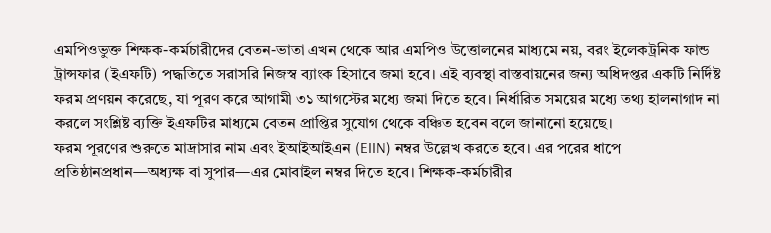এমপিওভুক্ত শিক্ষক-কর্মচারীদের বেতন-ভাতা এখন থেকে আর এমপিও উত্তোলনের মাধ্যমে নয়, বরং ইলেকট্রনিক ফান্ড ট্রান্সফার (ইএফটি) পদ্ধতিতে সরাসরি নিজস্ব ব্যাংক হিসাবে জমা হবে। এই ব্যবস্থা বাস্তবায়নের জন্য অধিদপ্তর একটি নির্দিষ্ট ফরম প্রণয়ন করেছে, যা পূরণ করে আগামী ৩১ আগস্টের মধ্যে জমা দিতে হবে। নির্ধারিত সময়ের মধ্যে তথ্য হালনাগাদ না করলে সংশ্লিষ্ট ব্যক্তি ইএফটির মাধ্যমে বেতন প্রাপ্তির সুযোগ থেকে বঞ্চিত হবেন বলে জানানো হয়েছে।
ফরম পূরণের শুরুতে মাদ্রাসার নাম এবং ইআইআইএন (EIIN) নম্বর উল্লেখ করতে হবে। এর পরের ধাপে প্রতিষ্ঠানপ্রধান—অধ্যক্ষ বা সুপার—এর মোবাইল নম্বর দিতে হবে। শিক্ষক-কর্মচারীর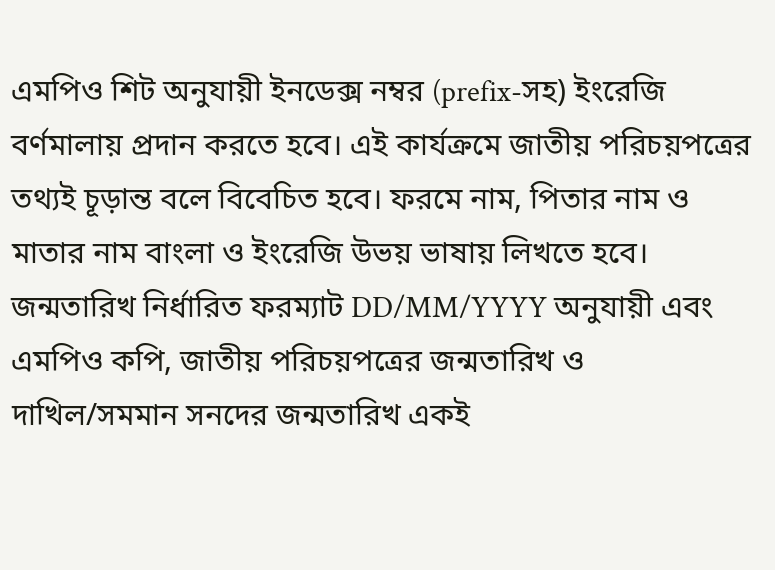এমপিও শিট অনুযায়ী ইনডেক্স নম্বর (prefix-সহ) ইংরেজি বর্ণমালায় প্রদান করতে হবে। এই কার্যক্রমে জাতীয় পরিচয়পত্রের তথ্যই চূড়ান্ত বলে বিবেচিত হবে। ফরমে নাম, পিতার নাম ও মাতার নাম বাংলা ও ইংরেজি উভয় ভাষায় লিখতে হবে। জন্মতারিখ নির্ধারিত ফরম্যাট DD/MM/YYYY অনুযায়ী এবং এমপিও কপি, জাতীয় পরিচয়পত্রের জন্মতারিখ ও দাখিল/সমমান সনদের জন্মতারিখ একই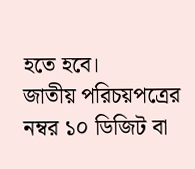হতে হবে।
জাতীয় পরিচয়পত্রের নম্বর ১০ ডিজিট বা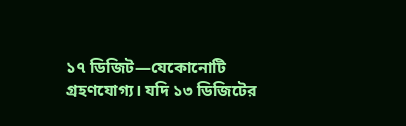১৭ ডিজিট—যেকোনোটি গ্রহণযোগ্য। যদি ১৩ ডিজিটের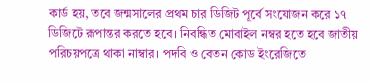কার্ড হয়, তবে জন্মসালের প্রথম চার ডিজিট পূর্বে সংযোজন করে ১৭ ডিজিটে রূপান্তর করতে হবে। নিবন্ধিত মোবাইল নম্বর হতে হবে জাতীয় পরিচয়পত্রে থাকা নাম্বার। পদবি ও বেতন কোড ইংরেজিতে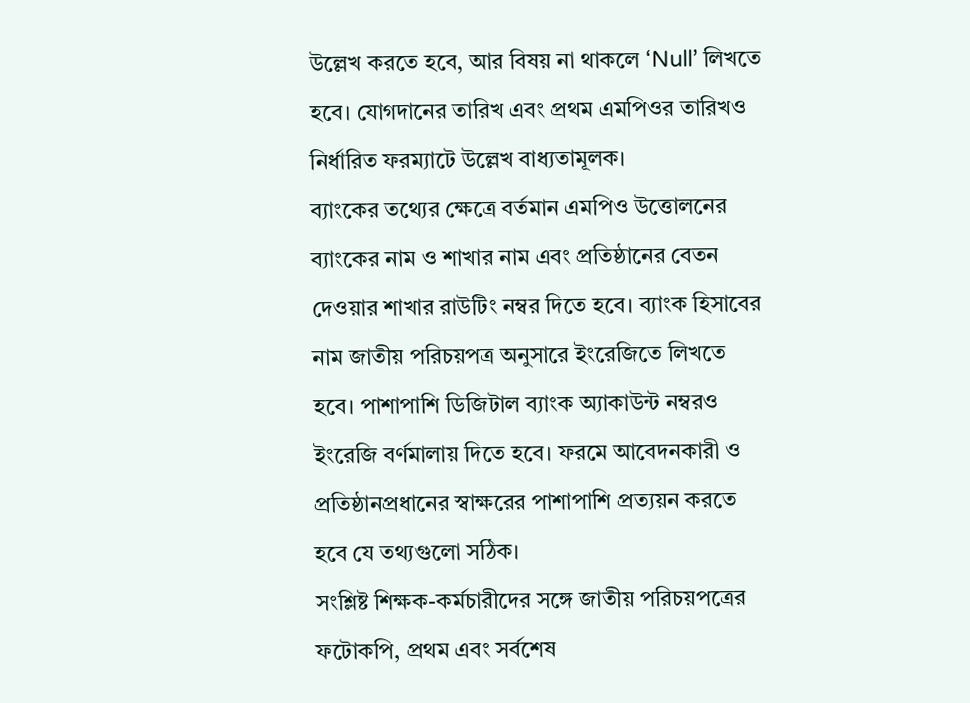উল্লেখ করতে হবে, আর বিষয় না থাকলে ‘Null’ লিখতে হবে। যোগদানের তারিখ এবং প্রথম এমপিওর তারিখও নির্ধারিত ফরম্যাটে উল্লেখ বাধ্যতামূলক।
ব্যাংকের তথ্যের ক্ষেত্রে বর্তমান এমপিও উত্তোলনের ব্যাংকের নাম ও শাখার নাম এবং প্রতিষ্ঠানের বেতন দেওয়ার শাখার রাউটিং নম্বর দিতে হবে। ব্যাংক হিসাবের নাম জাতীয় পরিচয়পত্র অনুসারে ইংরেজিতে লিখতে হবে। পাশাপাশি ডিজিটাল ব্যাংক অ্যাকাউন্ট নম্বরও ইংরেজি বর্ণমালায় দিতে হবে। ফরমে আবেদনকারী ও প্রতিষ্ঠানপ্রধানের স্বাক্ষরের পাশাপাশি প্রত্যয়ন করতে হবে যে তথ্যগুলো সঠিক।
সংশ্লিষ্ট শিক্ষক-কর্মচারীদের সঙ্গে জাতীয় পরিচয়পত্রের ফটোকপি, প্রথম এবং সর্বশেষ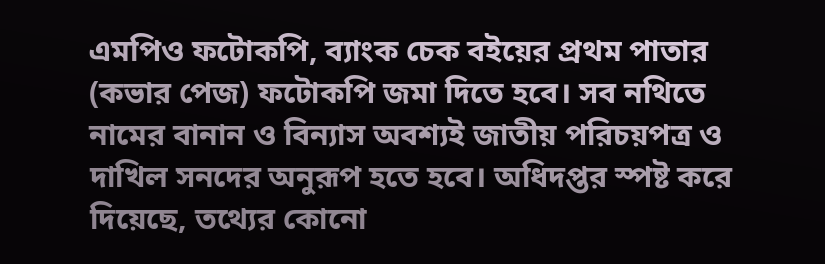এমপিও ফটোকপি, ব্যাংক চেক বইয়ের প্রথম পাতার (কভার পেজ) ফটোকপি জমা দিতে হবে। সব নথিতে নামের বানান ও বিন্যাস অবশ্যই জাতীয় পরিচয়পত্র ও দাখিল সনদের অনুরূপ হতে হবে। অধিদপ্তর স্পষ্ট করে দিয়েছে, তথ্যের কোনো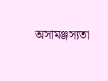অসামঞ্জস্যতা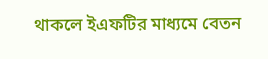থাকলে ইএফটির মাধ্যমে বেতন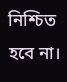নিশ্চিত হবে না।